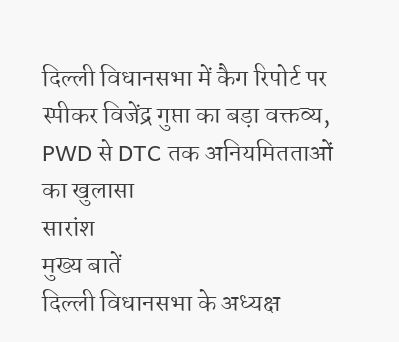दिल्ली विधानसभा में कैग रिपोर्ट पर स्पीकर विजेंद्र गुप्ता का बड़ा वक्तव्य, PWD से DTC तक अनियमितताओं का खुलासा
सारांश
मुख्य बातें
दिल्ली विधानसभा के अध्यक्ष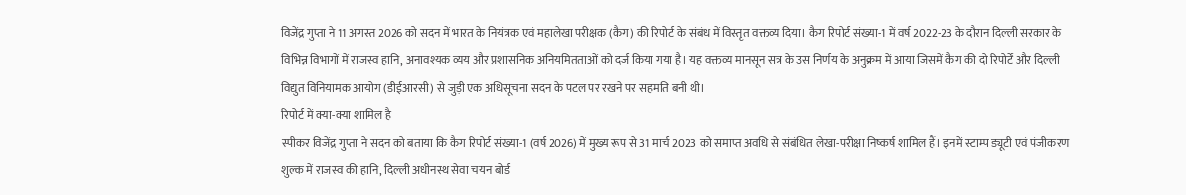विजेंद्र गुप्ता ने 11 अगस्त 2026 को सदन में भारत के नियंत्रक एवं महालेखा परीक्षक (कैग) की रिपोर्ट के संबंध में विस्तृत वक्तव्य दिया। कैग रिपोर्ट संख्या-1 में वर्ष 2022-23 के दौरान दिल्ली सरकार के विभिन्न विभागों में राजस्व हानि, अनावश्यक व्यय और प्रशासनिक अनियमितताओं को दर्ज किया गया है। यह वक्तव्य मानसून सत्र के उस निर्णय के अनुक्रम में आया जिसमें कैग की दो रिपोर्टें और दिल्ली विद्युत विनियामक आयोग (डीईआरसी) से जुड़ी एक अधिसूचना सदन के पटल पर रखने पर सहमति बनी थी।
रिपोर्ट में क्या-क्या शामिल है
स्पीकर विजेंद्र गुप्ता ने सदन को बताया कि कैग रिपोर्ट संख्या-1 (वर्ष 2026) में मुख्य रूप से 31 मार्च 2023 को समाप्त अवधि से संबंधित लेखा-परीक्षा निष्कर्ष शामिल हैं। इनमें स्टाम्प ड्यूटी एवं पंजीकरण शुल्क में राजस्व की हानि, दिल्ली अधीनस्थ सेवा चयन बोर्ड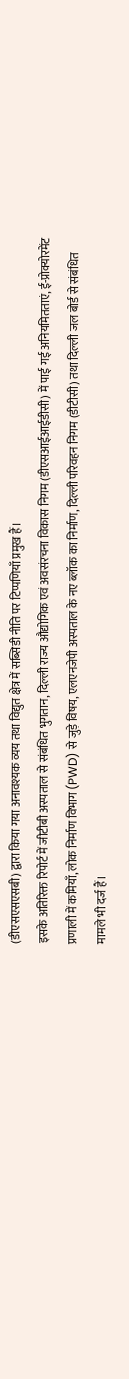(डीएसएसएसबी) द्वारा किया गया अनावश्यक व्यय तथा विद्युत क्षेत्र में सब्सिडी नीति पर टिप्पणियाँ प्रमुख हैं।
इसके अतिरिक्त रिपोर्ट में जीटीबी अस्पताल से संबंधित भुगतान, दिल्ली राज्य औद्योगिक एवं अवसंरचना विकास निगम (डीएसआईआईडीसी) में पाई गई अनियमितताएं, ई-प्रोक्योरमेंट प्रणाली में कमियाँ, लोक निर्माण विभाग (PWD) से जुड़े विषय, एलएनजेपी अस्पताल के नए ब्लॉक का निर्माण, दिल्ली परिवहन निगम (डीटीसी) तथा दिल्ली जल बोर्ड से संबंधित मामले भी दर्ज हैं।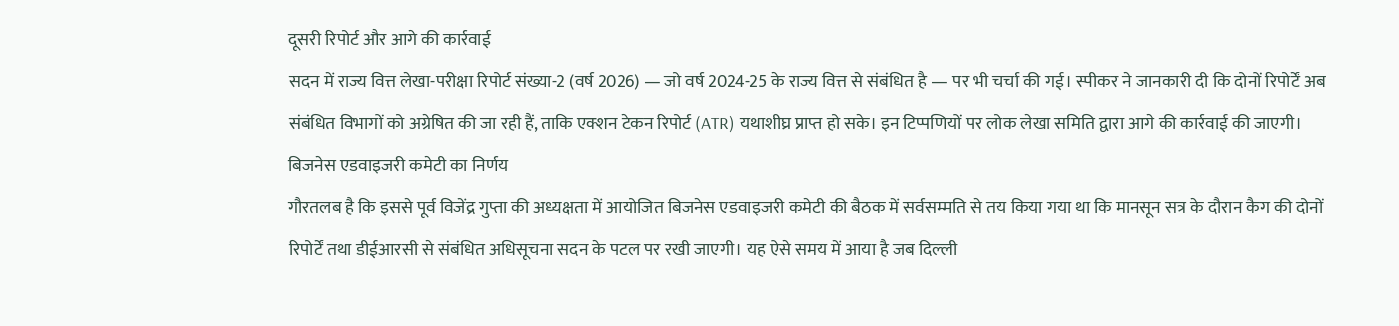दूसरी रिपोर्ट और आगे की कार्रवाई
सदन में राज्य वित्त लेखा-परीक्षा रिपोर्ट संख्या-2 (वर्ष 2026) — जो वर्ष 2024-25 के राज्य वित्त से संबंधित है — पर भी चर्चा की गई। स्पीकर ने जानकारी दी कि दोनों रिपोर्टें अब संबंधित विभागों को अग्रेषित की जा रही हैं, ताकि एक्शन टेकन रिपोर्ट (ATR) यथाशीघ्र प्राप्त हो सके। इन टिप्पणियों पर लोक लेखा समिति द्वारा आगे की कार्रवाई की जाएगी।
बिजनेस एडवाइजरी कमेटी का निर्णय
गौरतलब है कि इससे पूर्व विजेंद्र गुप्ता की अध्यक्षता में आयोजित बिजनेस एडवाइजरी कमेटी की बैठक में सर्वसम्मति से तय किया गया था कि मानसून सत्र के दौरान कैग की दोनों रिपोर्टें तथा डीईआरसी से संबंधित अधिसूचना सदन के पटल पर रखी जाएगी। यह ऐसे समय में आया है जब दिल्ली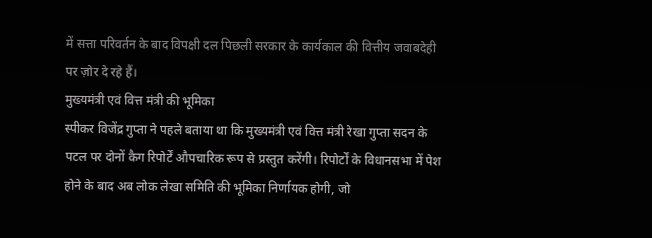में सत्ता परिवर्तन के बाद विपक्षी दल पिछली सरकार के कार्यकाल की वित्तीय जवाबदेही पर ज़ोर दे रहे हैं।
मुख्यमंत्री एवं वित्त मंत्री की भूमिका
स्पीकर विजेंद्र गुप्ता ने पहले बताया था कि मुख्यमंत्री एवं वित्त मंत्री रेखा गुप्ता सदन के पटल पर दोनों कैग रिपोर्टें औपचारिक रूप से प्रस्तुत करेंगी। रिपोर्टों के विधानसभा में पेश होने के बाद अब लोक लेखा समिति की भूमिका निर्णायक होगी, जो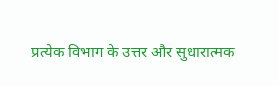प्रत्येक विभाग के उत्तर और सुधारात्मक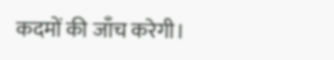कदमों की जाँच करेगी।